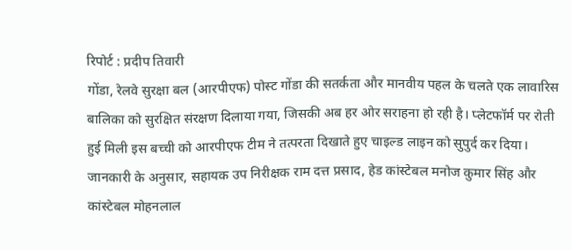रिपोर्ट : प्रदीप तिवारी
गोंडा, रेलवे सुरक्षा बल (आरपीएफ) पोस्ट गोंडा की सतर्कता और मानवीय पहल के चलते एक लावारिस बालिका को सुरक्षित संरक्षण दिलाया गया, जिसकी अब हर ओर सराहना हो रही है। प्लेटफॉर्म पर रोती हुई मिली इस बच्ची को आरपीएफ टीम ने तत्परता दिखाते हुए चाइल्ड लाइन को सुपुर्द कर दिया।
जानकारी के अनुसार, सहायक उप निरीक्षक राम दत्त प्रसाद, हेड कांस्टेबल मनोज कुमार सिंह और कांस्टेबल मोहनलाल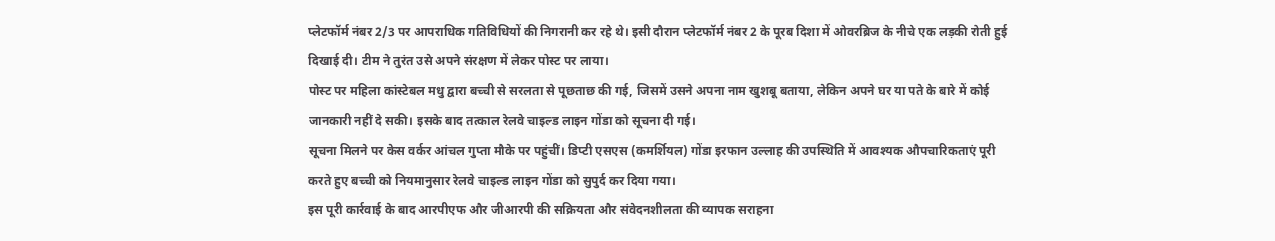प्लेटफॉर्म नंबर 2/3 पर आपराधिक गतिविधियों की निगरानी कर रहे थे। इसी दौरान प्लेटफॉर्म नंबर 2 के पूरब दिशा में ओवरब्रिज के नीचे एक लड़की रोती हुई दिखाई दी। टीम ने तुरंत उसे अपने संरक्षण में लेकर पोस्ट पर लाया।
पोस्ट पर महिला कांस्टेबल मधु द्वारा बच्ची से सरलता से पूछताछ की गई, जिसमें उसने अपना नाम खुशबू बताया, लेकिन अपने घर या पते के बारे में कोई जानकारी नहीं दे सकी। इसके बाद तत्काल रेलवे चाइल्ड लाइन गोंडा को सूचना दी गई।
सूचना मिलने पर केस वर्कर आंचल गुप्ता मौके पर पहुंचीं। डिप्टी एसएस (कमर्शियल) गोंडा इरफान उल्लाह की उपस्थिति में आवश्यक औपचारिकताएं पूरी करते हुए बच्ची को नियमानुसार रेलवे चाइल्ड लाइन गोंडा को सुपुर्द कर दिया गया।
इस पूरी कार्रवाई के बाद आरपीएफ और जीआरपी की सक्रियता और संवेदनशीलता की व्यापक सराहना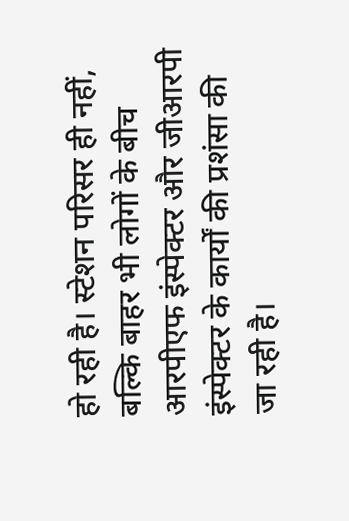हो रही है। स्टेशन परिसर ही नहीं, बल्कि बाहर भी लोगों के बीच आरपीएफ इंस्पेक्टर और जीआरपी इंस्पेक्टर के कार्यों की प्रशंसा की जा रही है।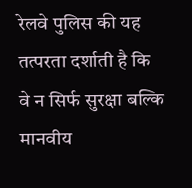रेलवे पुलिस की यह तत्परता दर्शाती है कि वे न सिर्फ सुरक्षा बल्कि मानवीय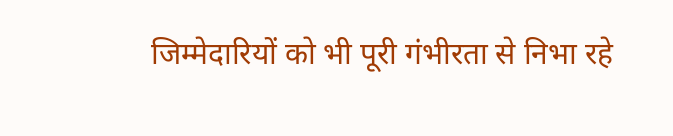जिम्मेदारियों को भी पूरी गंभीरता से निभा रहे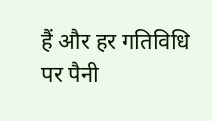हैं और हर गतिविधि पर पैनी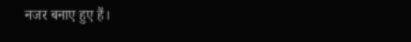नजर बनाए हुए हैं।